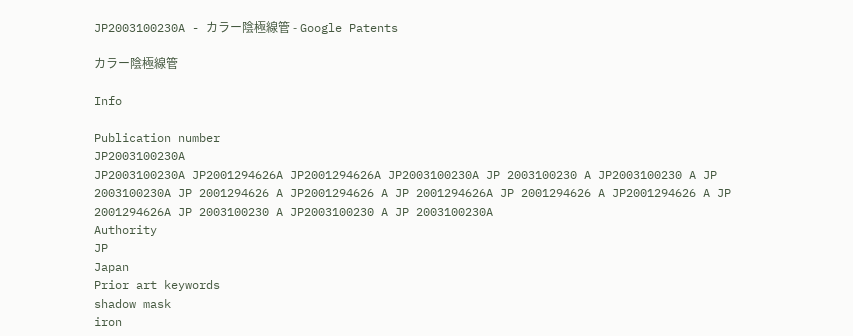JP2003100230A - カラー陰極線管 - Google Patents

カラー陰極線管

Info

Publication number
JP2003100230A
JP2003100230A JP2001294626A JP2001294626A JP2003100230A JP 2003100230 A JP2003100230 A JP 2003100230A JP 2001294626 A JP2001294626 A JP 2001294626A JP 2001294626 A JP2001294626 A JP 2001294626A JP 2003100230 A JP2003100230 A JP 2003100230A
Authority
JP
Japan
Prior art keywords
shadow mask
iron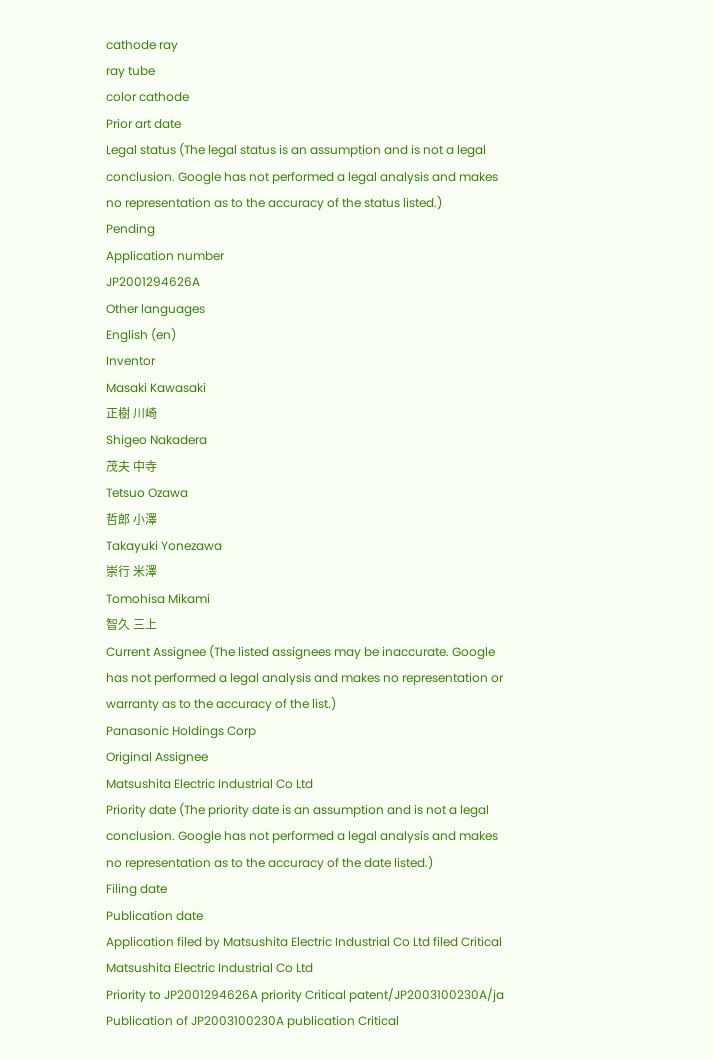cathode ray
ray tube
color cathode
Prior art date
Legal status (The legal status is an assumption and is not a legal conclusion. Google has not performed a legal analysis and makes no representation as to the accuracy of the status listed.)
Pending
Application number
JP2001294626A
Other languages
English (en)
Inventor
Masaki Kawasaki
正樹 川崎
Shigeo Nakadera
茂夫 中寺
Tetsuo Ozawa
哲郎 小澤
Takayuki Yonezawa
崇行 米澤
Tomohisa Mikami
智久 三上
Current Assignee (The listed assignees may be inaccurate. Google has not performed a legal analysis and makes no representation or warranty as to the accuracy of the list.)
Panasonic Holdings Corp
Original Assignee
Matsushita Electric Industrial Co Ltd
Priority date (The priority date is an assumption and is not a legal conclusion. Google has not performed a legal analysis and makes no representation as to the accuracy of the date listed.)
Filing date
Publication date
Application filed by Matsushita Electric Industrial Co Ltd filed Critical Matsushita Electric Industrial Co Ltd
Priority to JP2001294626A priority Critical patent/JP2003100230A/ja
Publication of JP2003100230A publication Critical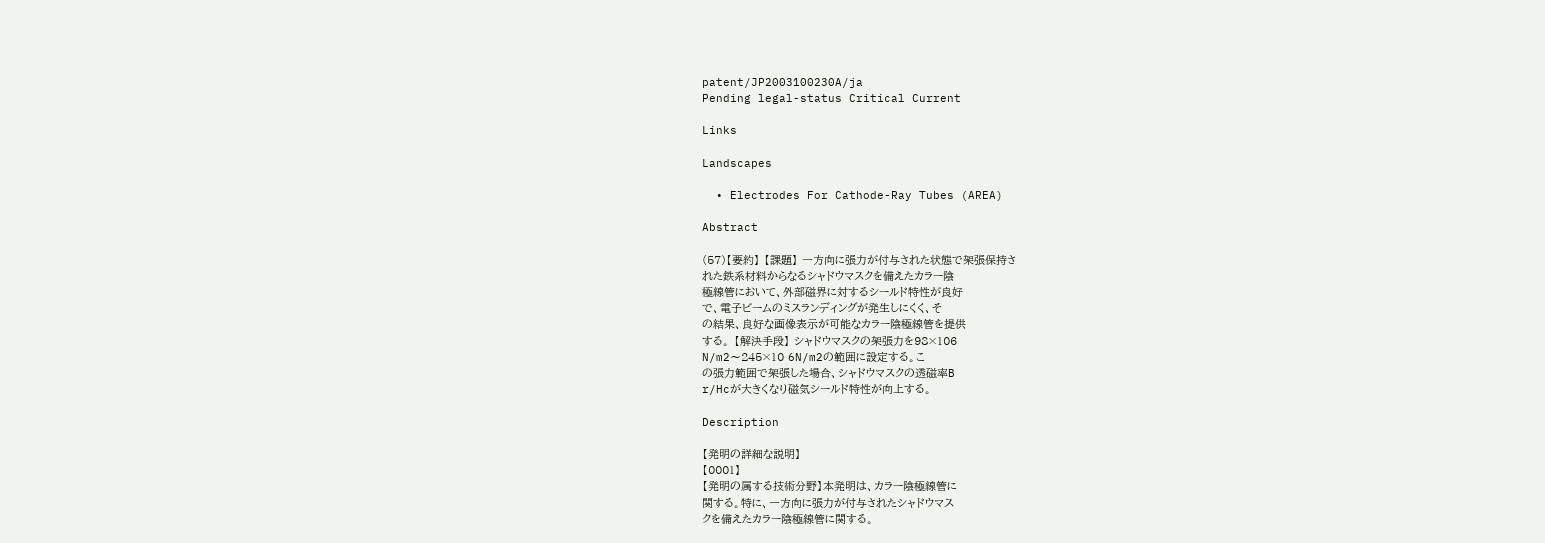patent/JP2003100230A/ja
Pending legal-status Critical Current

Links

Landscapes

  • Electrodes For Cathode-Ray Tubes (AREA)

Abstract

(57)【要約】 【課題】 一方向に張力が付与された状態で架張保持さ
れた鉄系材料からなるシャドウマスクを備えたカラー陰
極線管において、外部磁界に対するシールド特性が良好
で、電子ビームのミスランディングが発生しにくく、そ
の結果、良好な画像表示が可能なカラー陰極線管を提供
する。 【解決手段】 シャドウマスクの架張力を98×106
N/m2〜245×10 6N/m2の範囲に設定する。こ
の張力範囲で架張した場合、シャドウマスクの透磁率B
r/Hcが大きくなり磁気シールド特性が向上する。

Description

【発明の詳細な説明】
【0001】
【発明の属する技術分野】本発明は、カラー陰極線管に
関する。特に、一方向に張力が付与されたシャドウマス
クを備えたカラー陰極線管に関する。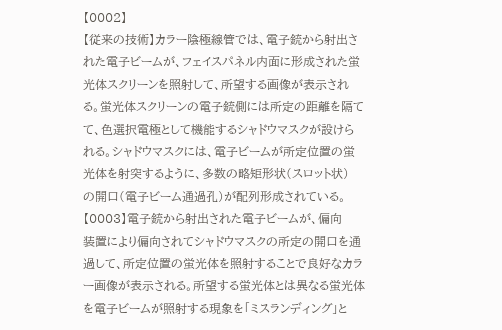【0002】
【従来の技術】カラー陰極線管では、電子銃から射出さ
れた電子ビームが、フェイスパネル内面に形成された蛍
光体スクリーンを照射して、所望する画像が表示され
る。蛍光体スクリーンの電子銃側には所定の距離を隔て
て、色選択電極として機能するシャドウマスクが設けら
れる。シャドウマスクには、電子ビームが所定位置の蛍
光体を射突するように、多数の略矩形状(スロット状)
の開口(電子ビーム通過孔)が配列形成されている。
【0003】電子銃から射出された電子ビームが、偏向
装置により偏向されてシャドウマスクの所定の開口を通
過して、所定位置の蛍光体を照射することで良好なカラ
ー画像が表示される。所望する蛍光体とは異なる蛍光体
を電子ビームが照射する現象を「ミスランディング」と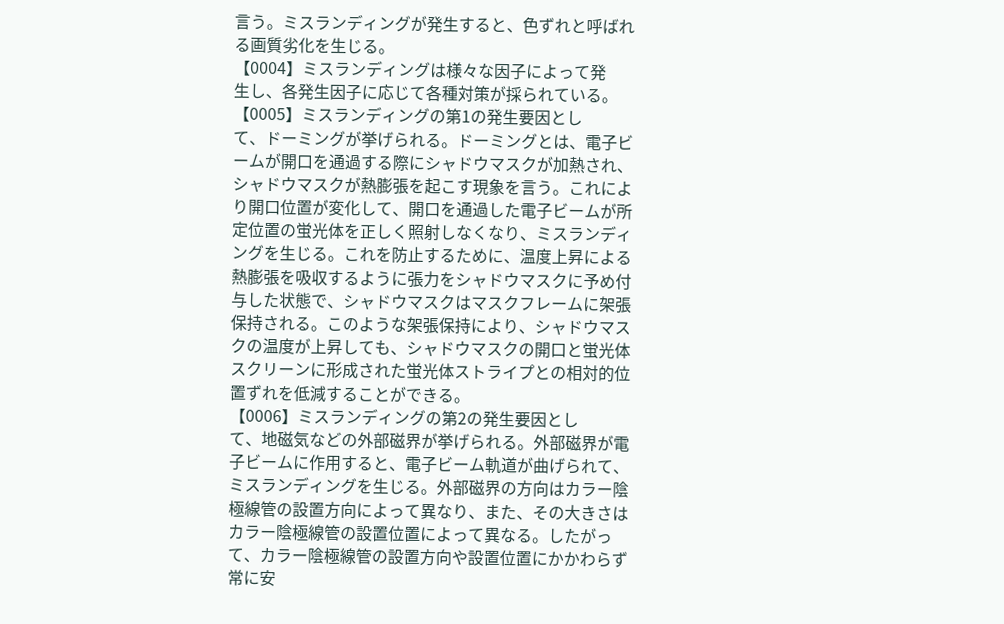言う。ミスランディングが発生すると、色ずれと呼ばれ
る画質劣化を生じる。
【0004】ミスランディングは様々な因子によって発
生し、各発生因子に応じて各種対策が採られている。
【0005】ミスランディングの第1の発生要因とし
て、ドーミングが挙げられる。ドーミングとは、電子ビ
ームが開口を通過する際にシャドウマスクが加熱され、
シャドウマスクが熱膨張を起こす現象を言う。これによ
り開口位置が変化して、開口を通過した電子ビームが所
定位置の蛍光体を正しく照射しなくなり、ミスランディ
ングを生じる。これを防止するために、温度上昇による
熱膨張を吸収するように張力をシャドウマスクに予め付
与した状態で、シャドウマスクはマスクフレームに架張
保持される。このような架張保持により、シャドウマス
クの温度が上昇しても、シャドウマスクの開口と蛍光体
スクリーンに形成された蛍光体ストライプとの相対的位
置ずれを低減することができる。
【0006】ミスランディングの第2の発生要因とし
て、地磁気などの外部磁界が挙げられる。外部磁界が電
子ビームに作用すると、電子ビーム軌道が曲げられて、
ミスランディングを生じる。外部磁界の方向はカラー陰
極線管の設置方向によって異なり、また、その大きさは
カラー陰極線管の設置位置によって異なる。したがっ
て、カラー陰極線管の設置方向や設置位置にかかわらず
常に安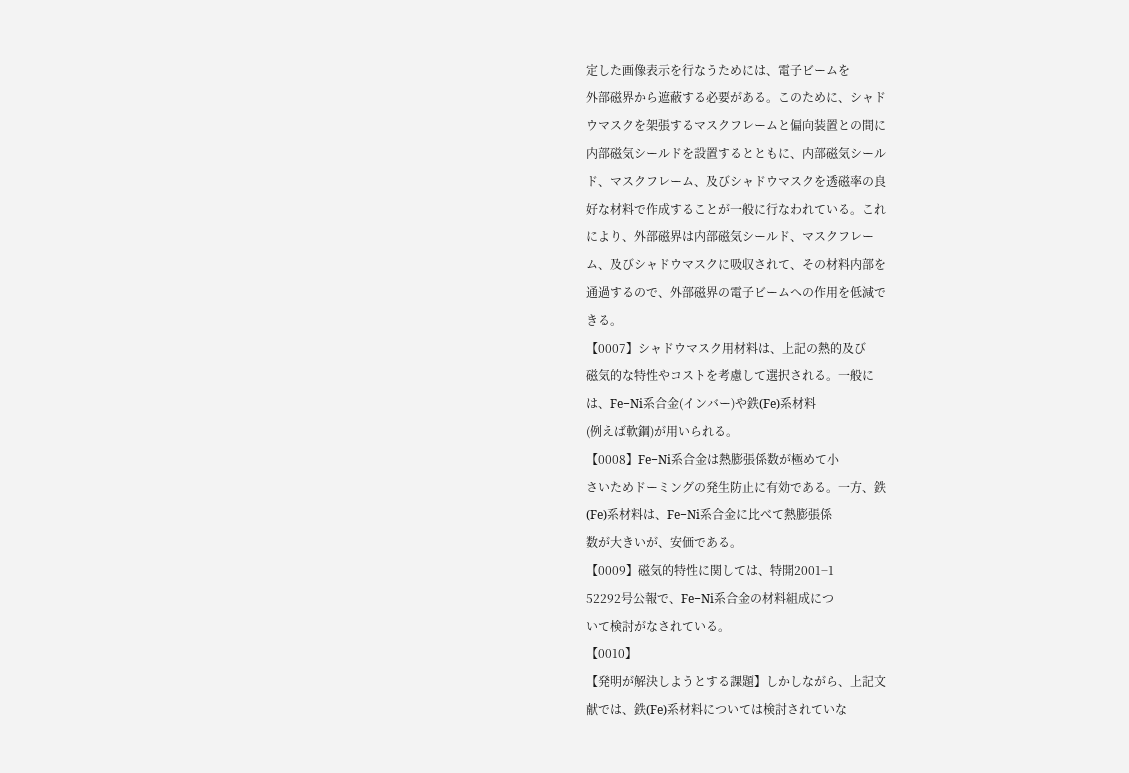定した画像表示を行なうためには、電子ビームを
外部磁界から遮蔽する必要がある。このために、シャド
ウマスクを架張するマスクフレームと偏向装置との間に
内部磁気シールドを設置するとともに、内部磁気シール
ド、マスクフレーム、及びシャドウマスクを透磁率の良
好な材料で作成することが一般に行なわれている。これ
により、外部磁界は内部磁気シールド、マスクフレー
ム、及びシャドウマスクに吸収されて、その材料内部を
通過するので、外部磁界の電子ビームへの作用を低減で
きる。
【0007】シャドウマスク用材料は、上記の熱的及び
磁気的な特性やコストを考慮して選択される。一般に
は、Fe−Ni系合金(インバー)や鉄(Fe)系材料
(例えば軟鋼)が用いられる。
【0008】Fe−Ni系合金は熱膨張係数が極めて小
さいためドーミングの発生防止に有効である。一方、鉄
(Fe)系材料は、Fe−Ni系合金に比べて熱膨張係
数が大きいが、安価である。
【0009】磁気的特性に関しては、特開2001−1
52292号公報で、Fe−Ni系合金の材料組成につ
いて検討がなされている。
【0010】
【発明が解決しようとする課題】しかしながら、上記文
献では、鉄(Fe)系材料については検討されていな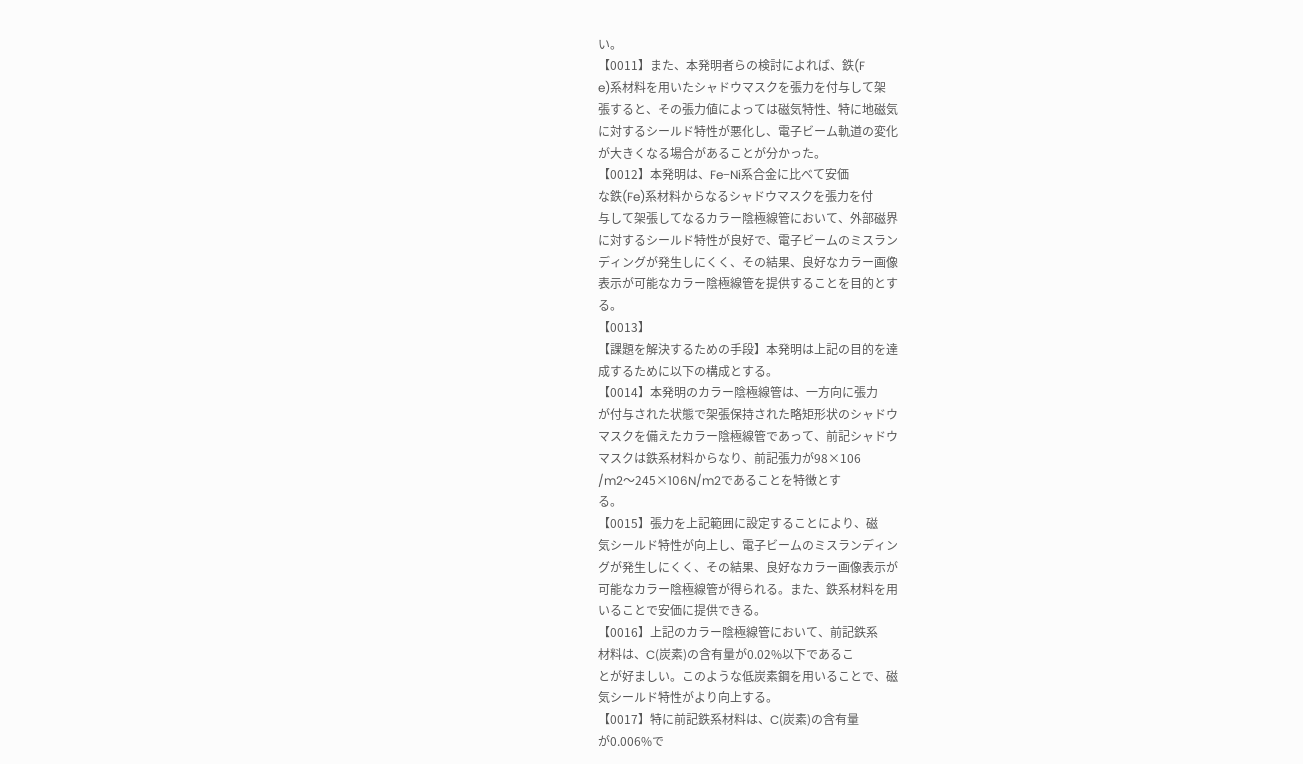い。
【0011】また、本発明者らの検討によれば、鉄(F
e)系材料を用いたシャドウマスクを張力を付与して架
張すると、その張力値によっては磁気特性、特に地磁気
に対するシールド特性が悪化し、電子ビーム軌道の変化
が大きくなる場合があることが分かった。
【0012】本発明は、Fe−Ni系合金に比べて安価
な鉄(Fe)系材料からなるシャドウマスクを張力を付
与して架張してなるカラー陰極線管において、外部磁界
に対するシールド特性が良好で、電子ビームのミスラン
ディングが発生しにくく、その結果、良好なカラー画像
表示が可能なカラー陰極線管を提供することを目的とす
る。
【0013】
【課題を解決するための手段】本発明は上記の目的を達
成するために以下の構成とする。
【0014】本発明のカラー陰極線管は、一方向に張力
が付与された状態で架張保持された略矩形状のシャドウ
マスクを備えたカラー陰極線管であって、前記シャドウ
マスクは鉄系材料からなり、前記張力が98×106
/m2〜245×106N/m2であることを特徴とす
る。
【0015】張力を上記範囲に設定することにより、磁
気シールド特性が向上し、電子ビームのミスランディン
グが発生しにくく、その結果、良好なカラー画像表示が
可能なカラー陰極線管が得られる。また、鉄系材料を用
いることで安価に提供できる。
【0016】上記のカラー陰極線管において、前記鉄系
材料は、C(炭素)の含有量が0.02%以下であるこ
とが好ましい。このような低炭素鋼を用いることで、磁
気シールド特性がより向上する。
【0017】特に前記鉄系材料は、C(炭素)の含有量
が0.006%で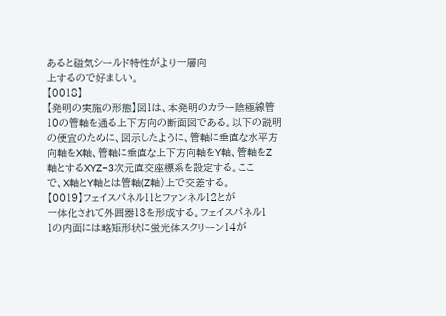あると磁気シールド特性がより一層向
上するので好ましい。
【0018】
【発明の実施の形態】図1は、本発明のカラー陰極線管
10の管軸を通る上下方向の断面図である。以下の説明
の便宜のために、図示したように、管軸に垂直な水平方
向軸をX軸、管軸に垂直な上下方向軸をY軸、管軸をZ
軸とするXYZ−3次元直交座標系を設定する。ここ
で、X軸とY軸とは管軸(Z軸)上で交差する。
【0019】フェイスパネル11とファンネル12とが
一体化されて外囲器13を形成する。フェイスパネル1
1の内面には略矩形状に蛍光体スクリーン14が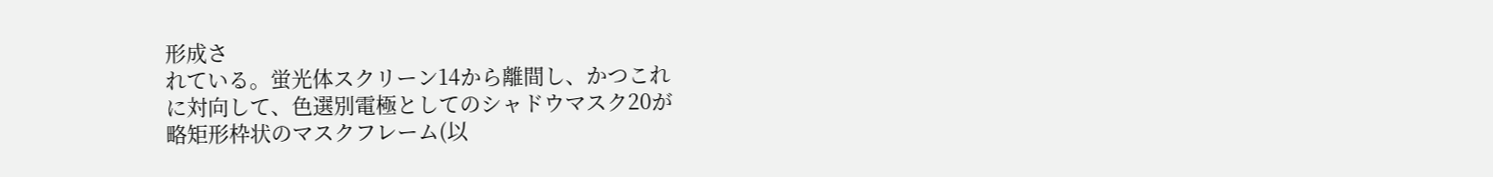形成さ
れている。蛍光体スクリーン14から離間し、かつこれ
に対向して、色選別電極としてのシャドウマスク20が
略矩形枠状のマスクフレーム(以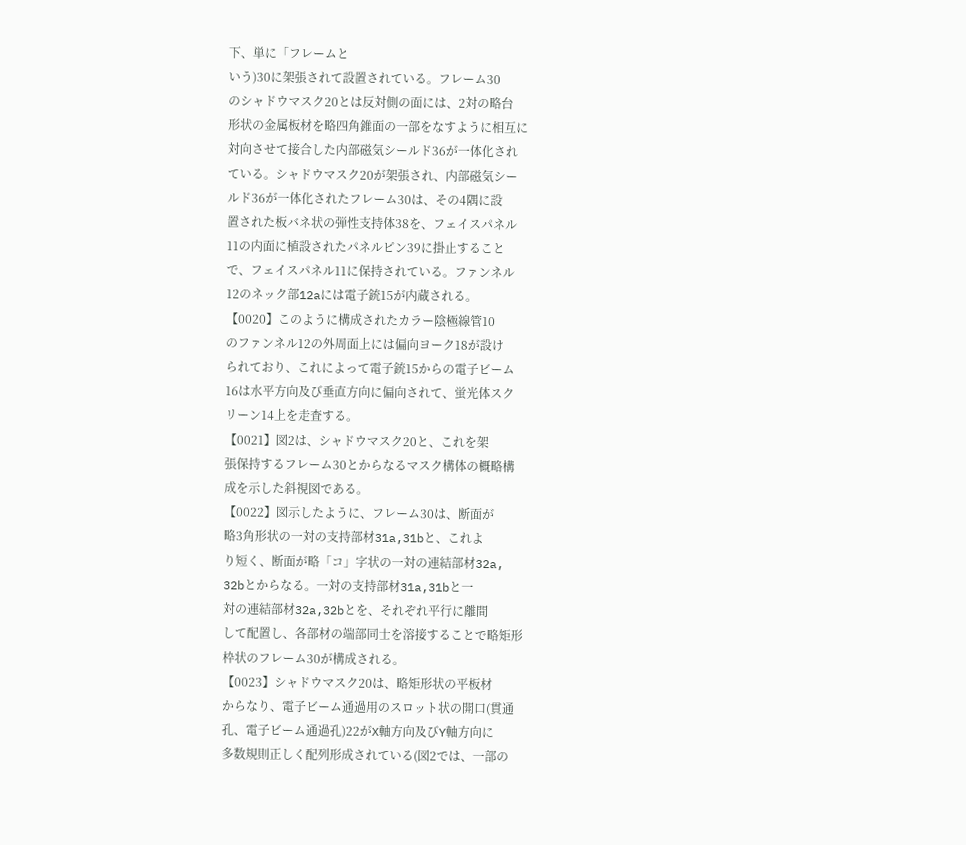下、単に「フレームと
いう)30に架張されて設置されている。フレーム30
のシャドウマスク20とは反対側の面には、2対の略台
形状の金属板材を略四角錐面の一部をなすように相互に
対向させて接合した内部磁気シールド36が一体化され
ている。シャドウマスク20が架張され、内部磁気シー
ルド36が一体化されたフレーム30は、その4隅に設
置された板バネ状の弾性支持体38を、フェイスパネル
11の内面に植設されたパネルピン39に掛止すること
で、フェイスパネル11に保持されている。ファンネル
12のネック部12aには電子銃15が内蔵される。
【0020】このように構成されたカラー陰極線管10
のファンネル12の外周面上には偏向ヨーク18が設け
られており、これによって電子銃15からの電子ビーム
16は水平方向及び垂直方向に偏向されて、蛍光体スク
リーン14上を走査する。
【0021】図2は、シャドウマスク20と、これを架
張保持するフレーム30とからなるマスク構体の概略構
成を示した斜視図である。
【0022】図示したように、フレーム30は、断面が
略3角形状の一対の支持部材31a,31bと、これよ
り短く、断面が略「コ」字状の一対の連結部材32a,
32bとからなる。一対の支持部材31a,31bと一
対の連結部材32a,32bとを、それぞれ平行に離間
して配置し、各部材の端部同士を溶接することで略矩形
枠状のフレーム30が構成される。
【0023】シャドウマスク20は、略矩形状の平板材
からなり、電子ビーム通過用のスロット状の開口(貫通
孔、電子ビーム通過孔)22がX軸方向及びY軸方向に
多数規則正しく配列形成されている(図2では、一部の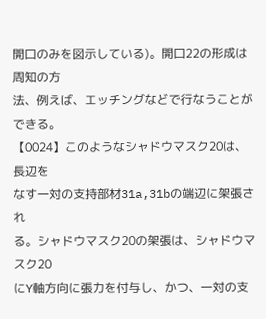開口のみを図示している)。開口22の形成は周知の方
法、例えば、エッチングなどで行なうことができる。
【0024】このようなシャドウマスク20は、長辺を
なす一対の支持部材31a,31bの端辺に架張され
る。シャドウマスク20の架張は、シャドウマスク20
にY軸方向に張力を付与し、かつ、一対の支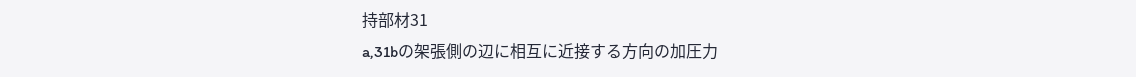持部材31
a,31bの架張側の辺に相互に近接する方向の加圧力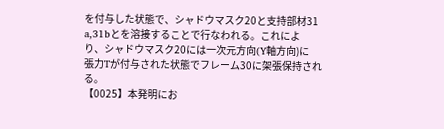を付与した状態で、シャドウマスク20と支持部材31
a,31bとを溶接することで行なわれる。これによ
り、シャドウマスク20には一次元方向(Y軸方向)に
張力Tが付与された状態でフレーム30に架張保持され
る。
【0025】本発明にお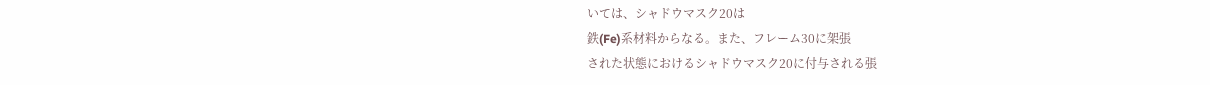いては、シャドウマスク20は
鉄(Fe)系材料からなる。また、フレーム30に架張
された状態におけるシャドウマスク20に付与される張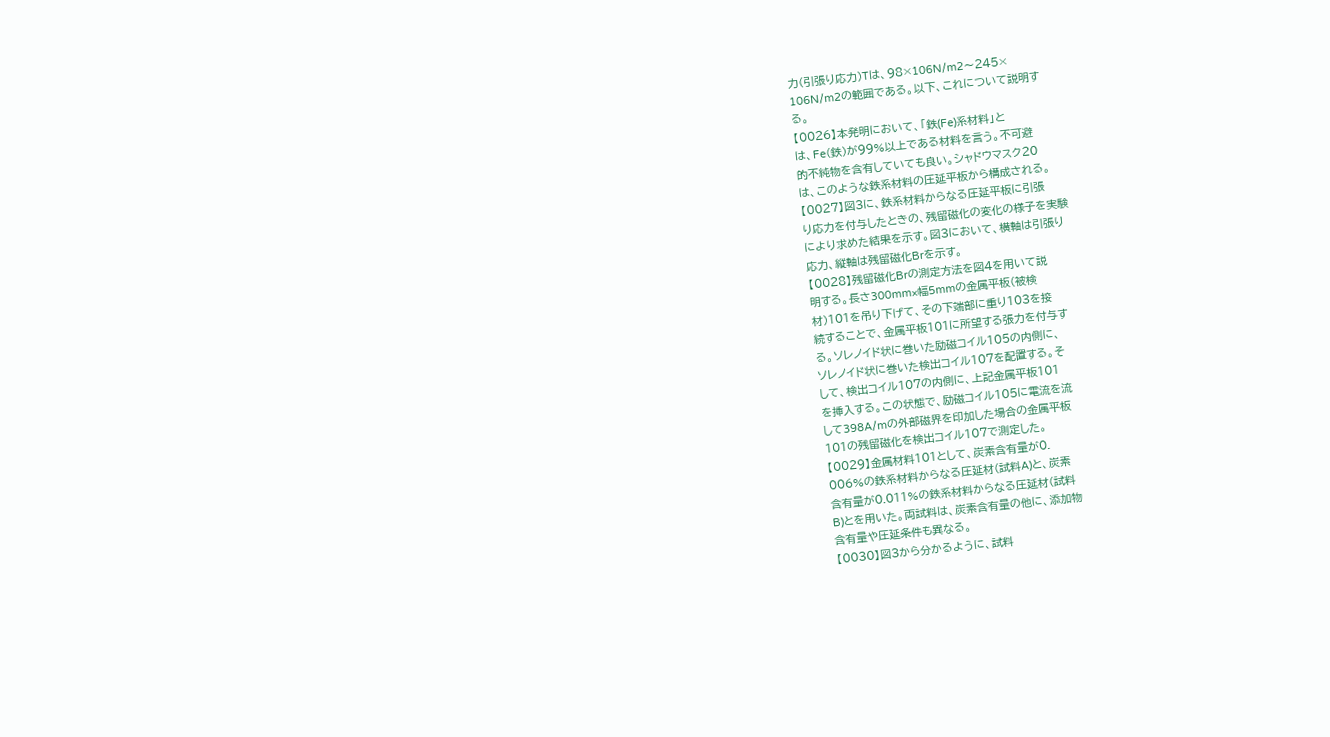力(引張り応力)Tは、98×106N/m2〜245×
106N/m2の範囲である。以下、これについて説明す
る。
【0026】本発明において、「鉄(Fe)系材料」と
は、Fe(鉄)が99%以上である材料を言う。不可避
的不純物を含有していても良い。シャドウマスク20
は、このような鉄系材料の圧延平板から構成される。
【0027】図3に、鉄系材料からなる圧延平板に引張
り応力を付与したときの、残留磁化の変化の様子を実験
により求めた結果を示す。図3において、横軸は引張り
応力、縦軸は残留磁化Brを示す。
【0028】残留磁化Brの測定方法を図4を用いて説
明する。長さ300mm×幅5mmの金属平板(被検
材)101を吊り下げて、その下端部に重り103を接
続することで、金属平板101に所望する張力を付与す
る。ソレノイド状に巻いた励磁コイル105の内側に、
ソレノイド状に巻いた検出コイル107を配置する。そ
して、検出コイル107の内側に、上記金属平板101
を挿入する。この状態で、励磁コイル105に電流を流
して398A/mの外部磁界を印加した場合の金属平板
101の残留磁化を検出コイル107で測定した。
【0029】金属材料101として、炭素含有量が0.
006%の鉄系材料からなる圧延材(試料A)と、炭素
含有量が0.011%の鉄系材料からなる圧延材(試料
B)とを用いた。両試料は、炭素含有量の他に、添加物
含有量や圧延条件も異なる。
【0030】図3から分かるように、試料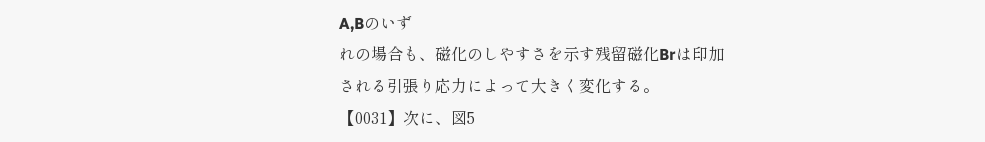A,Bのいず
れの場合も、磁化のしやすさを示す残留磁化Brは印加
される引張り応力によって大きく変化する。
【0031】次に、図5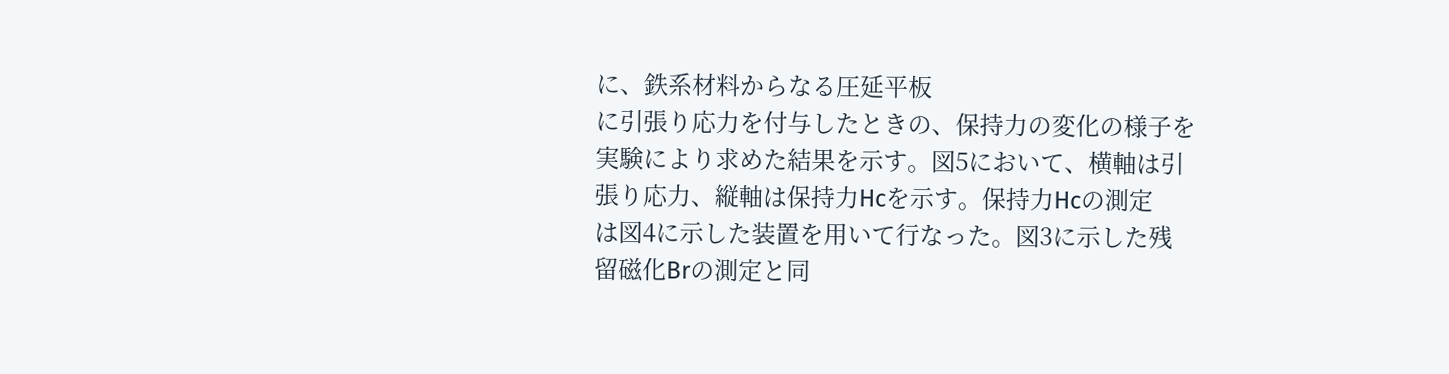に、鉄系材料からなる圧延平板
に引張り応力を付与したときの、保持力の変化の様子を
実験により求めた結果を示す。図5において、横軸は引
張り応力、縦軸は保持力Hcを示す。保持力Hcの測定
は図4に示した装置を用いて行なった。図3に示した残
留磁化Brの測定と同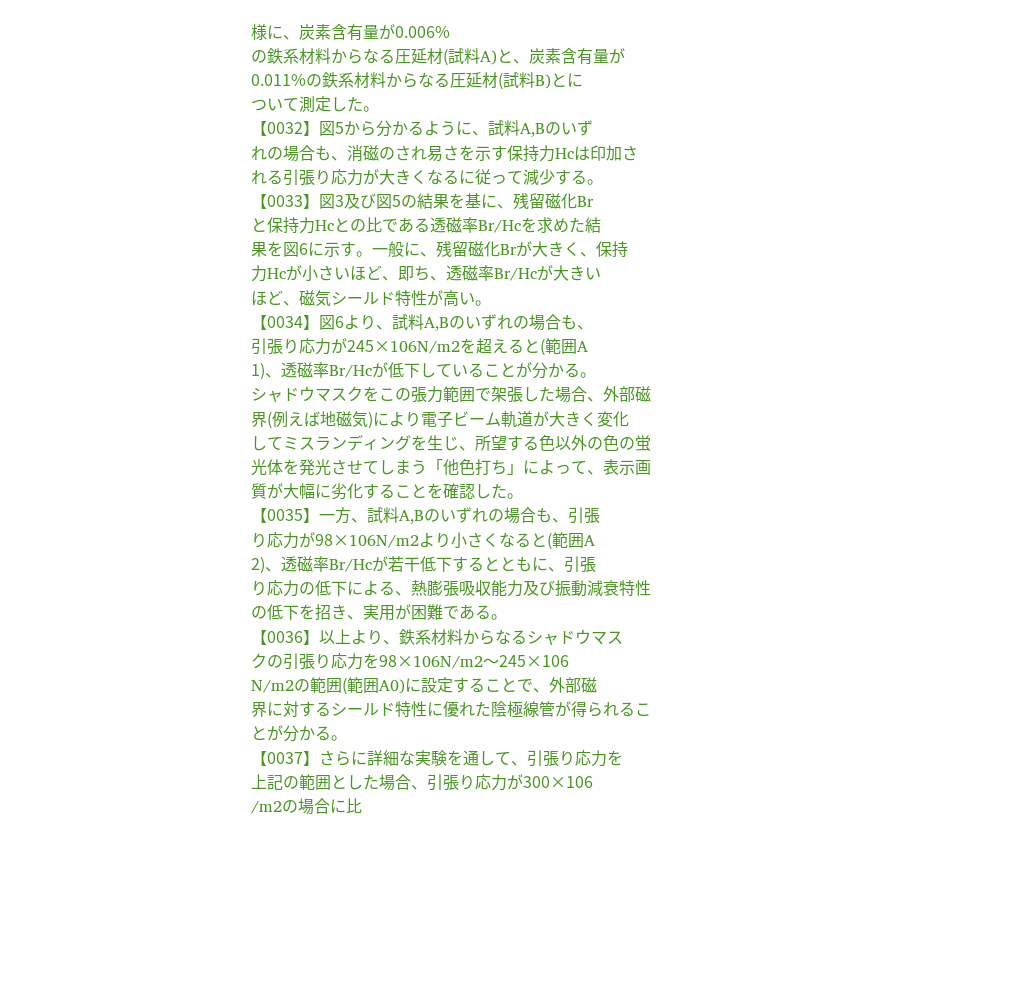様に、炭素含有量が0.006%
の鉄系材料からなる圧延材(試料A)と、炭素含有量が
0.011%の鉄系材料からなる圧延材(試料B)とに
ついて測定した。
【0032】図5から分かるように、試料A,Bのいず
れの場合も、消磁のされ易さを示す保持力Hcは印加さ
れる引張り応力が大きくなるに従って減少する。
【0033】図3及び図5の結果を基に、残留磁化Br
と保持力Hcとの比である透磁率Br/Hcを求めた結
果を図6に示す。一般に、残留磁化Brが大きく、保持
力Hcが小さいほど、即ち、透磁率Br/Hcが大きい
ほど、磁気シールド特性が高い。
【0034】図6より、試料A,Bのいずれの場合も、
引張り応力が245×106N/m2を超えると(範囲A
1)、透磁率Br/Hcが低下していることが分かる。
シャドウマスクをこの張力範囲で架張した場合、外部磁
界(例えば地磁気)により電子ビーム軌道が大きく変化
してミスランディングを生じ、所望する色以外の色の蛍
光体を発光させてしまう「他色打ち」によって、表示画
質が大幅に劣化することを確認した。
【0035】一方、試料A,Bのいずれの場合も、引張
り応力が98×106N/m2より小さくなると(範囲A
2)、透磁率Br/Hcが若干低下するとともに、引張
り応力の低下による、熱膨張吸収能力及び振動減衰特性
の低下を招き、実用が困難である。
【0036】以上より、鉄系材料からなるシャドウマス
クの引張り応力を98×106N/m2〜245×106
N/m2の範囲(範囲A0)に設定することで、外部磁
界に対するシールド特性に優れた陰極線管が得られるこ
とが分かる。
【0037】さらに詳細な実験を通して、引張り応力を
上記の範囲とした場合、引張り応力が300×106
/m2の場合に比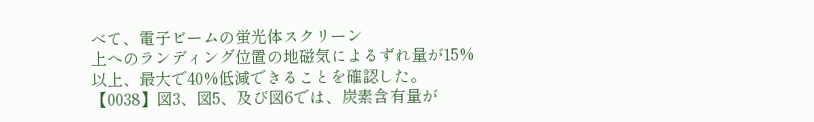べて、電子ビームの蛍光体スクリーン
上へのランディング位置の地磁気によるずれ量が15%
以上、最大で40%低減できることを確認した。
【0038】図3、図5、及び図6では、炭素含有量が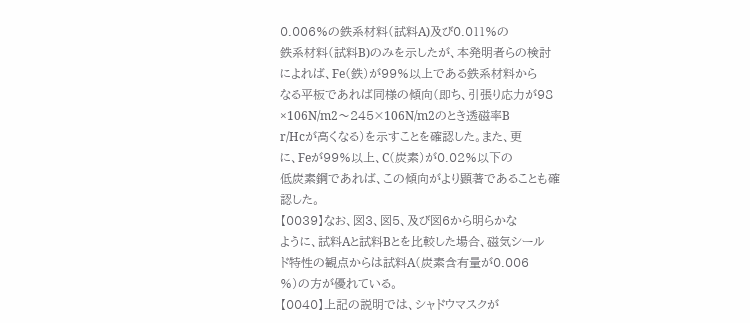0.006%の鉄系材料(試料A)及び0.011%の
鉄系材料(試料B)のみを示したが、本発明者らの検討
によれば、Fe(鉄)が99%以上である鉄系材料から
なる平板であれば同様の傾向(即ち、引張り応力が98
×106N/m2〜245×106N/m2のとき透磁率B
r/Hcが高くなる)を示すことを確認した。また、更
に、Feが99%以上、C(炭素)が0.02%以下の
低炭素鋼であれば、この傾向がより顕著であることも確
認した。
【0039】なお、図3、図5、及び図6から明らかな
ように、試料Aと試料Bとを比較した場合、磁気シール
ド特性の観点からは試料A(炭素含有量が0.006
%)の方が優れている。
【0040】上記の説明では、シャドウマスクが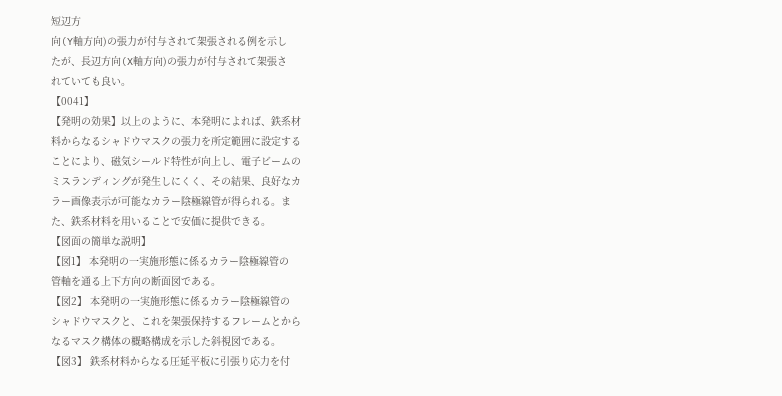短辺方
向(Y軸方向)の張力が付与されて架張される例を示し
たが、長辺方向(X軸方向)の張力が付与されて架張さ
れていても良い。
【0041】
【発明の効果】以上のように、本発明によれば、鉄系材
料からなるシャドウマスクの張力を所定範囲に設定する
ことにより、磁気シールド特性が向上し、電子ビームの
ミスランディングが発生しにくく、その結果、良好なカ
ラー画像表示が可能なカラー陰極線管が得られる。ま
た、鉄系材料を用いることで安価に提供できる。
【図面の簡単な説明】
【図1】 本発明の一実施形態に係るカラー陰極線管の
管軸を通る上下方向の断面図である。
【図2】 本発明の一実施形態に係るカラー陰極線管の
シャドウマスクと、これを架張保持するフレームとから
なるマスク構体の概略構成を示した斜視図である。
【図3】 鉄系材料からなる圧延平板に引張り応力を付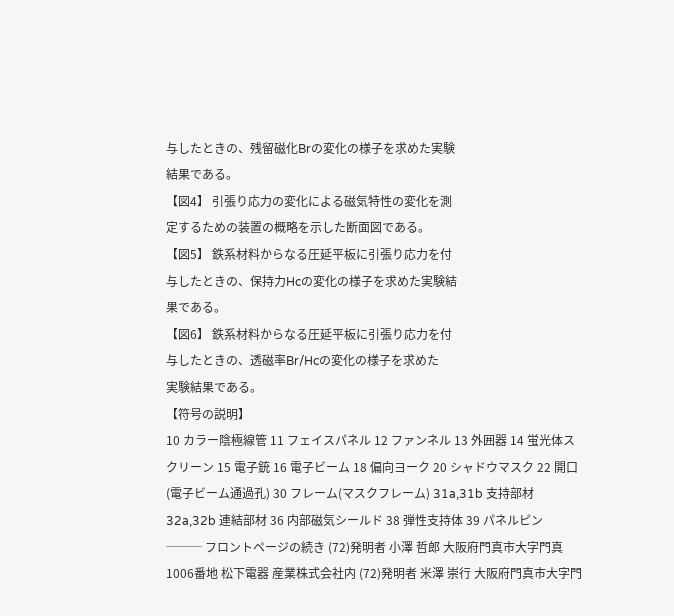与したときの、残留磁化Brの変化の様子を求めた実験
結果である。
【図4】 引張り応力の変化による磁気特性の変化を測
定するための装置の概略を示した断面図である。
【図5】 鉄系材料からなる圧延平板に引張り応力を付
与したときの、保持力Hcの変化の様子を求めた実験結
果である。
【図6】 鉄系材料からなる圧延平板に引張り応力を付
与したときの、透磁率Br/Hcの変化の様子を求めた
実験結果である。
【符号の説明】
10 カラー陰極線管 11 フェイスパネル 12 ファンネル 13 外囲器 14 蛍光体スクリーン 15 電子銃 16 電子ビーム 18 偏向ヨーク 20 シャドウマスク 22 開口(電子ビーム通過孔) 30 フレーム(マスクフレーム) 31a,31b 支持部材 32a,32b 連結部材 36 内部磁気シールド 38 弾性支持体 39 パネルピン
─── フロントページの続き (72)発明者 小澤 哲郎 大阪府門真市大字門真1006番地 松下電器 産業株式会社内 (72)発明者 米澤 崇行 大阪府門真市大字門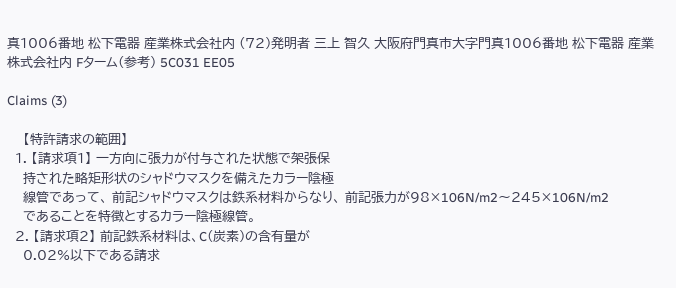真1006番地 松下電器 産業株式会社内 (72)発明者 三上 智久 大阪府門真市大字門真1006番地 松下電器 産業株式会社内 Fターム(参考) 5C031 EE05

Claims (3)

    【特許請求の範囲】
  1. 【請求項1】 一方向に張力が付与された状態で架張保
    持された略矩形状のシャドウマスクを備えたカラー陰極
    線管であって、 前記シャドウマスクは鉄系材料からなり、 前記張力が98×106N/m2〜245×106N/m2
    であることを特徴とするカラー陰極線管。
  2. 【請求項2】 前記鉄系材料は、C(炭素)の含有量が
    0.02%以下である請求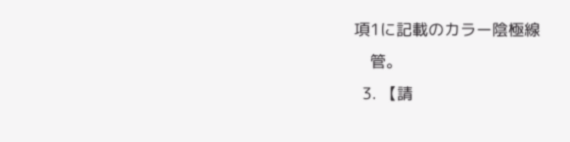項1に記載のカラー陰極線
    管。
  3. 【請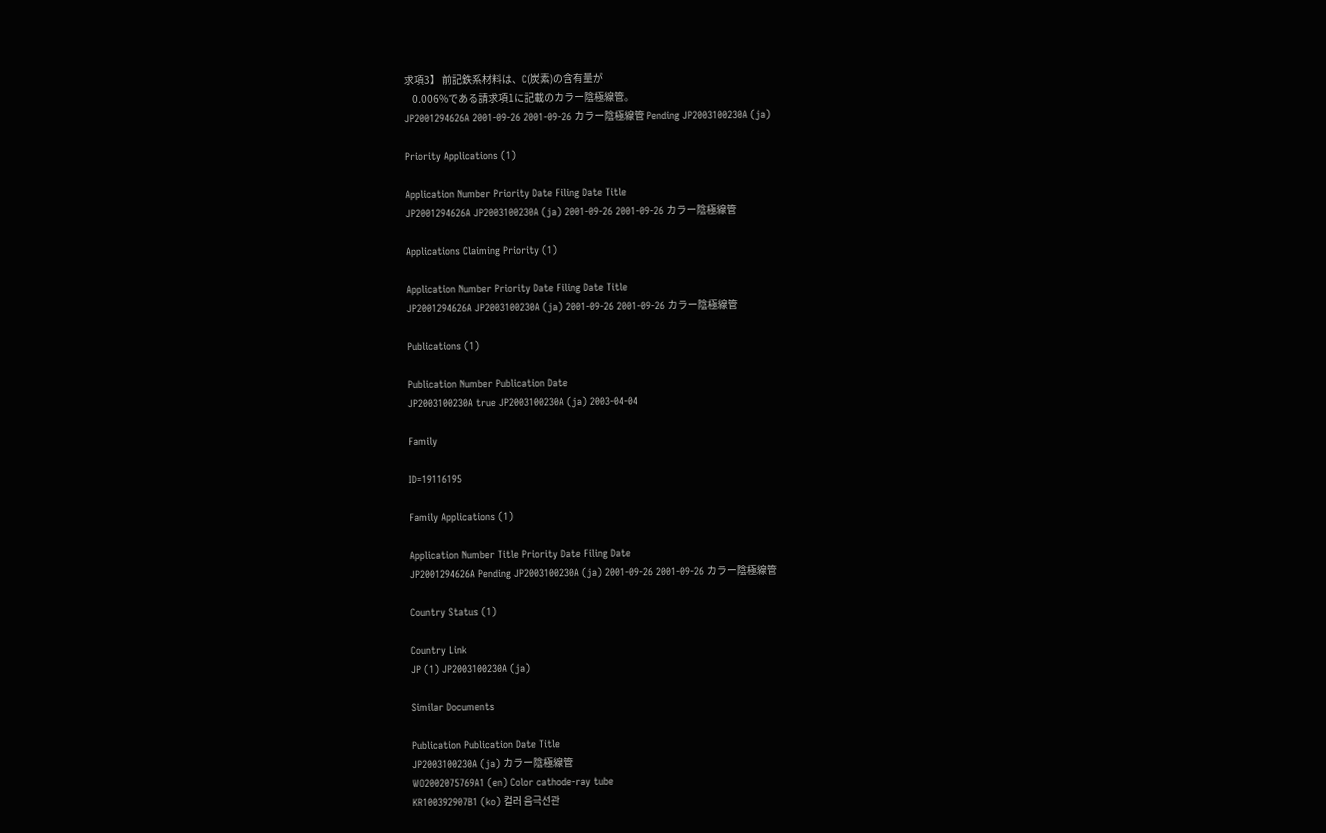求項3】 前記鉄系材料は、C(炭素)の含有量が
    0.006%である請求項1に記載のカラー陰極線管。
JP2001294626A 2001-09-26 2001-09-26 カラー陰極線管 Pending JP2003100230A (ja)

Priority Applications (1)

Application Number Priority Date Filing Date Title
JP2001294626A JP2003100230A (ja) 2001-09-26 2001-09-26 カラー陰極線管

Applications Claiming Priority (1)

Application Number Priority Date Filing Date Title
JP2001294626A JP2003100230A (ja) 2001-09-26 2001-09-26 カラー陰極線管

Publications (1)

Publication Number Publication Date
JP2003100230A true JP2003100230A (ja) 2003-04-04

Family

ID=19116195

Family Applications (1)

Application Number Title Priority Date Filing Date
JP2001294626A Pending JP2003100230A (ja) 2001-09-26 2001-09-26 カラー陰極線管

Country Status (1)

Country Link
JP (1) JP2003100230A (ja)

Similar Documents

Publication Publication Date Title
JP2003100230A (ja) カラー陰極線管
WO2002075769A1 (en) Color cathode-ray tube
KR100392907B1 (ko) 컬러 음극선관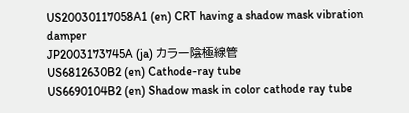US20030117058A1 (en) CRT having a shadow mask vibration damper
JP2003173745A (ja) カラー陰極線管
US6812630B2 (en) Cathode-ray tube
US6690104B2 (en) Shadow mask in color cathode ray tube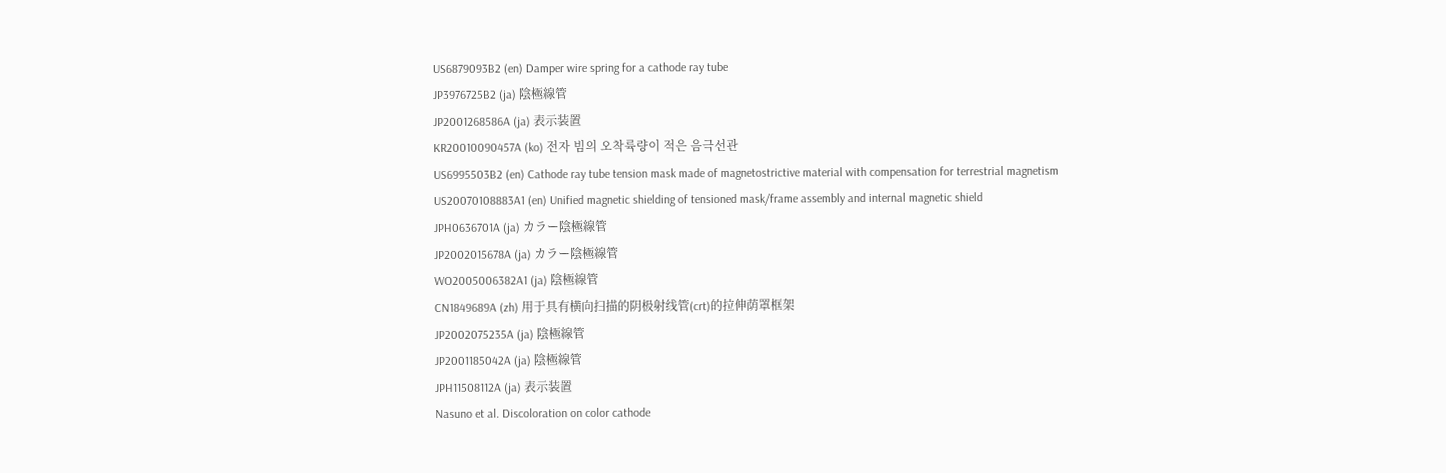US6879093B2 (en) Damper wire spring for a cathode ray tube
JP3976725B2 (ja) 陰極線管
JP2001268586A (ja) 表示装置
KR20010090457A (ko) 전자 빔의 오착륙량이 적은 음극선관
US6995503B2 (en) Cathode ray tube tension mask made of magnetostrictive material with compensation for terrestrial magnetism
US20070108883A1 (en) Unified magnetic shielding of tensioned mask/frame assembly and internal magnetic shield
JPH0636701A (ja) カラー陰極線管
JP2002015678A (ja) カラー陰極線管
WO2005006382A1 (ja) 陰極線管
CN1849689A (zh) 用于具有横向扫描的阴极射线管(crt)的拉伸荫罩框架
JP2002075235A (ja) 陰極線管
JP2001185042A (ja) 陰極線管
JPH11508112A (ja) 表示装置
Nasuno et al. Discoloration on color cathode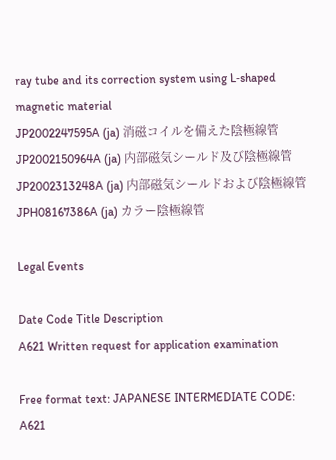ray tube and its correction system using L‐shaped magnetic material
JP2002247595A (ja) 消磁コイルを備えた陰極線管
JP2002150964A (ja) 内部磁気シールド及び陰極線管
JP2002313248A (ja) 内部磁気シールドおよび陰極線管
JPH08167386A (ja) カラー陰極線管

Legal Events

Date Code Title Description
A621 Written request for application examination

Free format text: JAPANESE INTERMEDIATE CODE: A621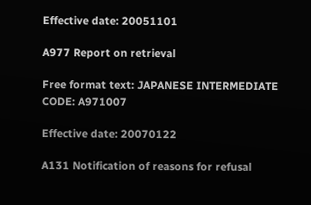Effective date: 20051101

A977 Report on retrieval

Free format text: JAPANESE INTERMEDIATE CODE: A971007

Effective date: 20070122

A131 Notification of reasons for refusal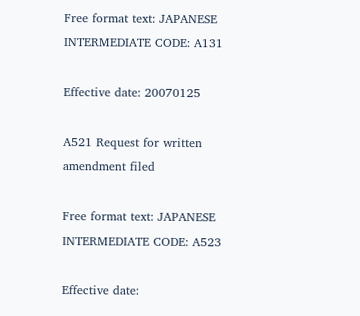Free format text: JAPANESE INTERMEDIATE CODE: A131

Effective date: 20070125

A521 Request for written amendment filed

Free format text: JAPANESE INTERMEDIATE CODE: A523

Effective date: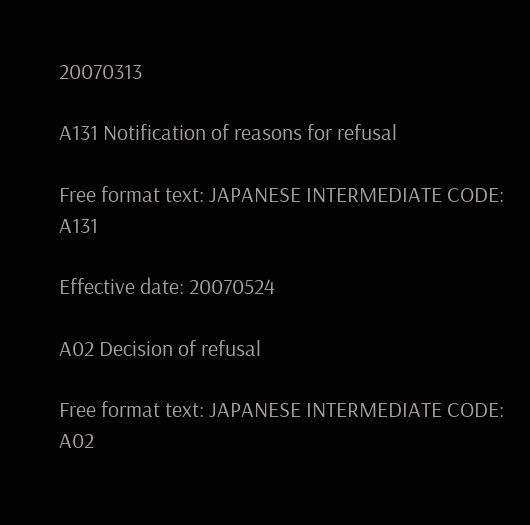20070313

A131 Notification of reasons for refusal

Free format text: JAPANESE INTERMEDIATE CODE: A131

Effective date: 20070524

A02 Decision of refusal

Free format text: JAPANESE INTERMEDIATE CODE: A02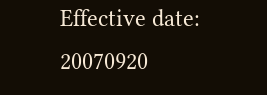Effective date: 20070920